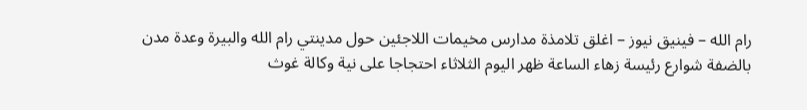رام الله – فينيق نيوز – اغلق تلامذة مدارس مخيمات اللاجئين حول مدينتي رام الله والبيرة وعدة مدن بالضفة شوارع رئيسة زهاء الساعة ظهر اليوم الثلاثاء احتجاجا على نية وكالة غوث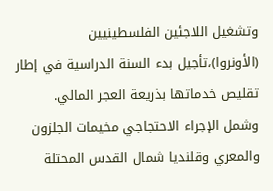وتشغيل اللاجئين الفلسطينيين (الأونروا)،تأجيل بدء السنة الدراسية في إطار تقليص خدماتها بذريعة العجر المالي.
وشمل الإجراء الاحتجاجي مخيمات الجلزون والمعري وقلنديا شمال القدس المحتلة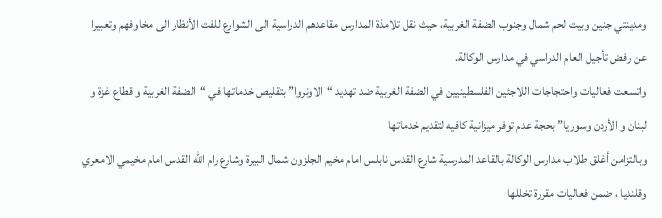ومدينتي جنين وبيت لحم شمال وجنوب الضفة الغربية، حيث نقل تلامذة المدارس مقاعدهم الدراسية الى الشوارع للفت الأنظار الى مخاوفهم وتعبيرا عن رفض تأجيل العام الدراسي في مدارس الوكالة.
واتسعت فعاليات واحتجاجات اللاجئين الفلسطينيين في الضفة الغربية ضد تهديد “الاونروا” بتقليص خدماتها في “الضفة الغربية و قطاع غزة و لبنان و الأردن وسوريا” بحجة عدم توفر ميزانية كافيه لتقديم خدماتها
وبالتزامن أغلق طلاب مدارس الوكالة بالقاعد المدرسية شارع القدس نابلس امام مخيم الجلزون شمال البيرة وشارع رام الله القدس امام مخيمي الامعري وقلنديا ، ضمن فعاليات مقررة تخللها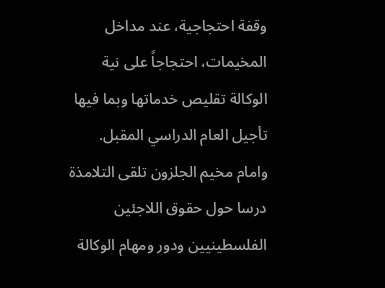وقفة احتجاجية، عند مداخل المخيمات، احتجاجاً على نية الوكالة تقليص خدماتها وبما فيها تأجيل العام الدراسي المقبل.
وامام مخيم الجلزون تلقى التلامذة درسا حول حقوق اللاجئين الفلسطينيين ودور ومهام الوكالة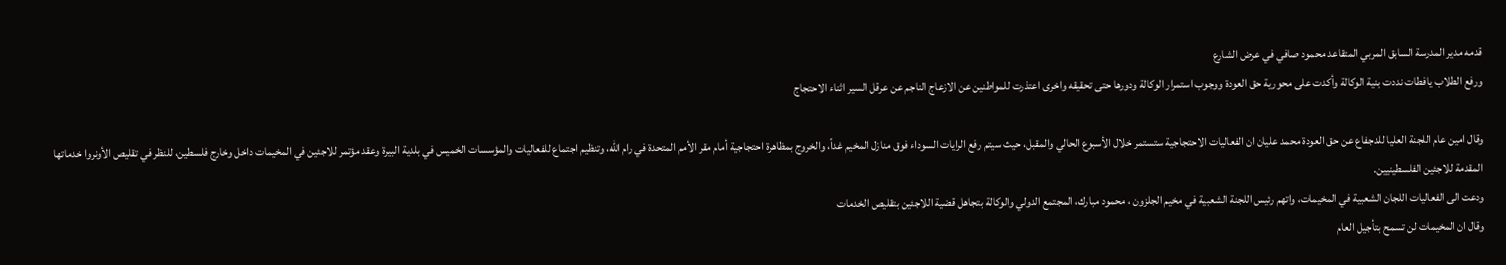قدمه مدير المدرسة السابق المربي المتقاعد محمود صافي في عرض الشارع
ورفع الطلاب يافطات نددت بنية الوكالة وأكدت على محورية حق العودة ووجوب استمرار الوكالة ودورها حتى تحقيقه واخرى اعتذرت للمواطنين عن الازعاج الناجم عن عرقل السير اثناء الاحتجاج

وقال امين عام اللجنة العليا للدجفاع عن حق العودة محمد عليان ان الفعاليات الاحتجاجية ستستمر خلال الأسبوع الحالي والمقبل، حيث سيتم رفع الرايات السوداء فوق منازل المخيم غداً، والخروج بمظاهرة احتجاجية أمام مقر الأمم المتحدة في رام الله، وتنظيم اجتماع للفعاليات والمؤسسات الخميس في بلدية البيرة وعقد مؤتمر للاجئين في المخيمات داخل وخارج فلسطين، للنظر في تقليص الأونروا خدماتها المقدمة للاجئين الفلسطينيين.
ودعت الى الفعاليات اللجان الشعبية في المخيمات، واتهم رئيس اللجنة الشعبية في مخيم الجلزون ، محمود مبارك، المجتمع الدولي والوكالة بتجاهل قضية اللاجئين بتقليص الخدمات
وقال ان المخيمات لن تسمح بتأجيل العام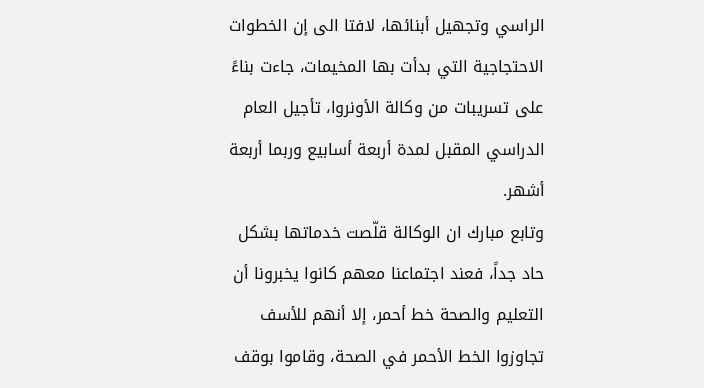الراسي وتجهيل أبنائها، لافتا الى إن الخطوات الاحتجاجية التي بدأت بها المخيمات، جاءت بناءً على تسريبات من وكالة الأونروا، تأجيل العام الدراسي المقبل لمدة أربعة أسابيع وربما أربعة أشهر.
وتابع مبارك ان الوكالة قلّصت خدماتها بشكل حاد جداً، فعند اجتماعنا معهم كانوا يخبرونا أن التعليم والصحة خط أحمر، إلا أنهم للأسف تجاوزوا الخط الأحمر في الصحة، وقاموا بوقف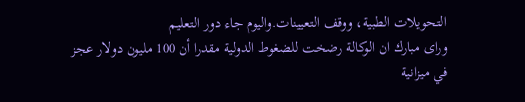التحويلات الطبية، ووقف التعيينات.واليوم جاء دور التعليم
وراى مبارك ان الوكالة رضخت للضغوط الدولية مقدرا أن 100 مليون دولار عجز في ميزانية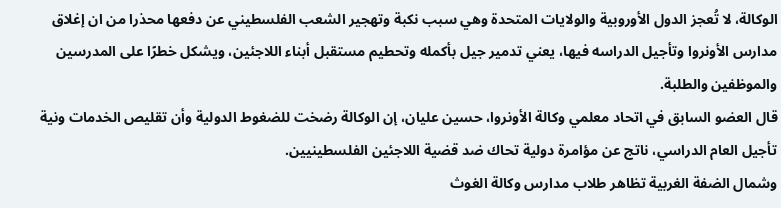الوكالة، لا تُعجز الدول الأوروبية والولايات المتحدة وهي سبب نكبة وتهجير الشعب الفلسطيني عن دفعها محذرا من ان إغلاق مدارس الأونروا وتأجيل الدراسه فيها، يعني تدمير جيل بأكمله وتحطيم مستقبل أبناء اللاجئين، ويشكل خطرًا على المدرسين والموظفين والطلبة.
قال العضو السابق في اتحاد معلمي وكالة الأونروا، حسين عليان، إن الوكالة رضخت للضغوط الدولية وأن تقليص الخدمات ونية تأجيل العام الدراسي، ناتج عن مؤامرة دولية تحاك ضد قضية اللاجئين الفلسطينيين.
وشمال الضفة الغربية تظاهر طلاب مدارس وكالة الغوث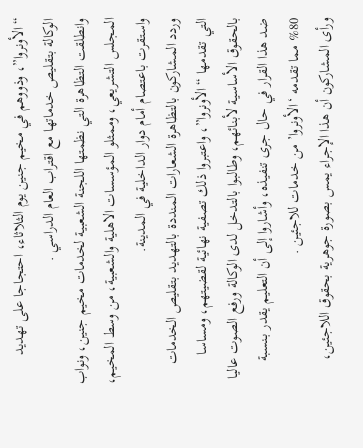“الأونروا”، وذووهم في مخيم جنين يوم الثلاثاء، احتجاجا على تهديد الوكالة بتقليص خدماتها مع اقتراب العام الدراسي .
وانطلقت التظاهرة التي نظمتها اللجنة الشعبية لخدمات مخيم جنين، ونواب المجلس التشريعي، وممثلو المؤسسات الاهلية والشعبية، من وسط المخيم، واستقرت باعتصام أمام دوار الداخلية في المدينة.
وردد المشاركون بالتظاهرة الشعارات المنددة بالتهديد بتقليص الخدمات التي تقدمها “الأونروا”، واعتبروا ذلك تصفية نهائية لقضيتهم، ومساسا بالحقوق الأساسية لأبنائهم، وطالبوا بالتدخل لدى الوكالة ورفع الصوت عاليا ضد هذا القرار في حال جرى تنفيذه، وأشاروا إلى أن التعليم يقدر بـنسبة 80% مما تقدمه ‘الأونروا’ من خدمات للاجئين .
ورأى المشاركون أن هذا الإجراء يمس بصورة جوهرية بحقوق اللاجئين،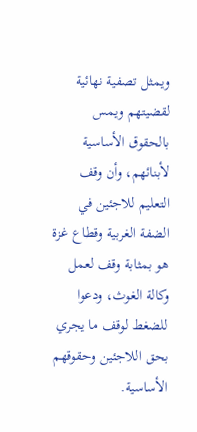ويمثل تصفية نهائية لقضيتهم ويمس بالحقوق الأساسية لأبنائهم، وأن وقف التعليم للاجئين في الضفة الغربية وقطاع غزة هو بمثابة وقف لعمل وكالة الغوث، ودعوا للضغط لوقف ما يجري بحق اللاجئين وحقوقهم الأساسية.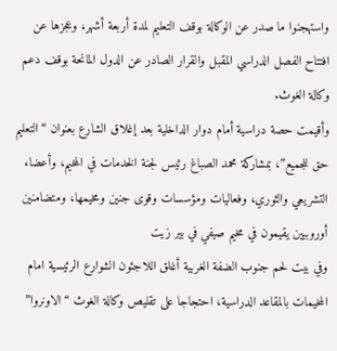واستهجنوا ما صدر عن الوكالة بوقف التعليم لمدة أربعة أشهر، وعجزها عن افتتاح الفصل الدراسي المقبل والقرار الصادر عن الدول المانحة بوقف دعم وكالة الغوث.
وأقيمت حصة دراسية أمام دوار الداخلية بعد إغلاق الشارع بعنوان “التعليم حق للجميع”، بمشاركة محمد الصباغ رئيس لجنة الخدمات في المخيم، وأعضاء التشريعي والثوري، وفعاليات ومؤسسات وقوى جنين ومخيمها، ومتضامنين أوروبيين يقيمون في مخيم صيفي في بير زيت
وفي بيت لحم جنوب الضفة الغربية أغلق اللاجئون الشوارع الرئيسية امام المخيمات بالمقاعد الدراسية، احتجاجا على تقليص وكالة الغوث “الاونروا”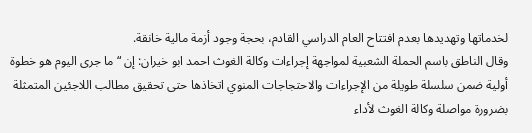لخدماتها وتهديدها بعدم افتتاح العام الدراسي القادم، بحجة وجود أزمة مالية خانقة.
وقال الناطق باسم الحملة الشعبية لمواجهة إجراءات وكالة الغوث احمد ابو خيران: إن “ما جرى اليوم هو خطوة أولية ضمن سلسلة طويلة من الإجراءات والاحتجاجات المنوي اتخاذها حتى تحقيق مطالب اللاجئين المتمثلة بضرورة مواصلة وكالة الغوث لأداء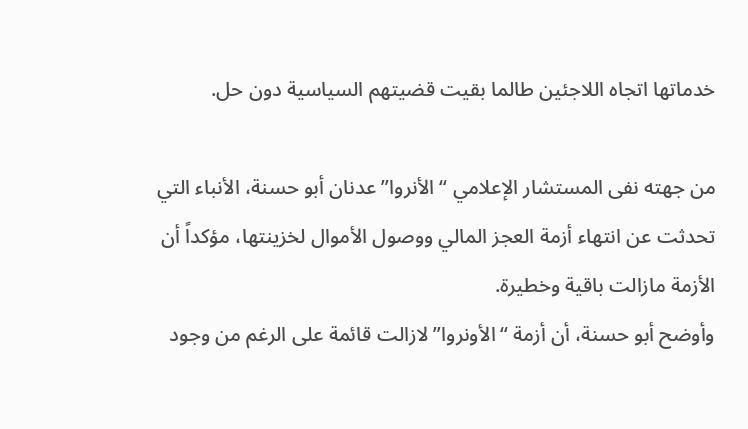خدماتها اتجاه اللاجئين طالما بقيت قضيتهم السياسية دون حل.

من جهته نفى المستشار الإعلامي “الأنروا” عدنان أبو حسنة، الأنباء التي تحدثت عن انتهاء أزمة العجز المالي ووصول الأموال لخزينتها، مؤكداً أن الأزمة مازالت باقية وخطيرة.
وأوضح أبو حسنة، أن أزمة “الأونروا” لازالت قائمة على الرغم من وجود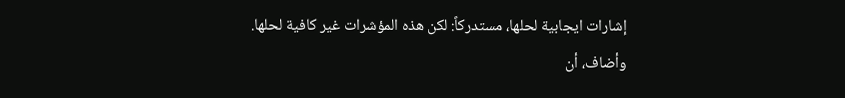إشارات ايجابية لحلها، مستدركاً: لكن هذه المؤشرات غير كافية لحلها.
وأضاف، أن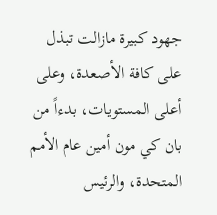جهود كبيرة مازالت تبذل على كافة الأصعدة، وعلى أعلى المستويات، بدءاً من بان كي مون أمين عام الأمم المتحدة، والرئيس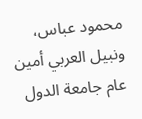محمود عباس، ونبيل العربي أمين عام جامعة الدول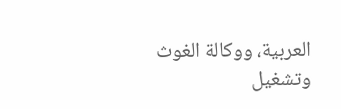العربية، ووكالة الغوث وتشغيل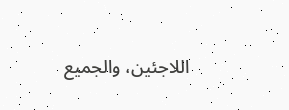اللاجئين، والجميع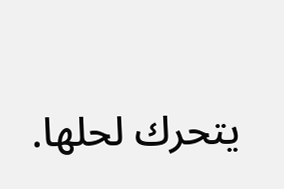يتحرك لحلها.